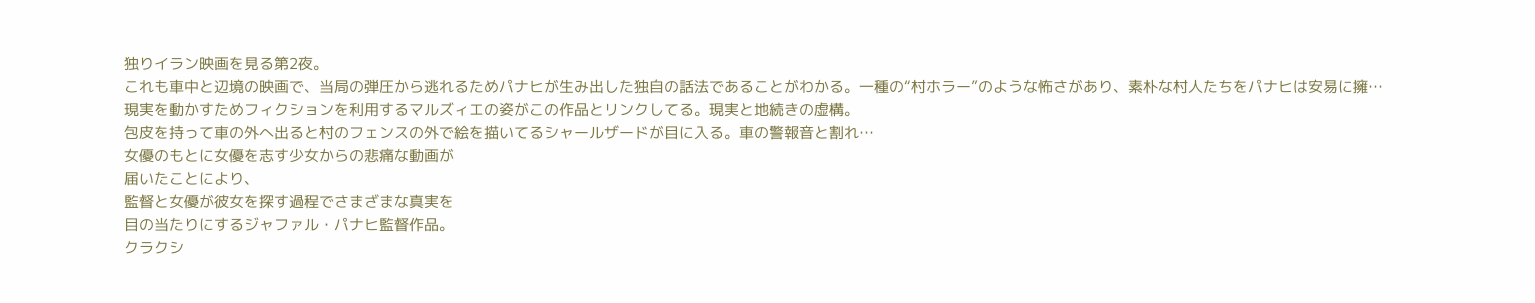独りイラン映画を見る第2夜。
これも車中と辺境の映画で、当局の弾圧から逃れるためパナヒが生み出した独自の話法であることがわかる。一種の“村ホラー”のような怖さがあり、素朴な村人たちをパナヒは安易に擁…
現実を動かすためフィクションを利用するマルズィエの姿がこの作品とリンクしてる。現実と地続きの虚構。
包皮を持って車の外へ出ると村のフェンスの外で絵を描いてるシャールザードが目に入る。車の警報音と割れ…
女優のもとに女優を志す少女からの悲痛な動画が
届いたことにより、
監督と女優が彼女を探す過程でさまざまな真実を
目の当たりにするジャファル・パナヒ監督作品。
クラクシ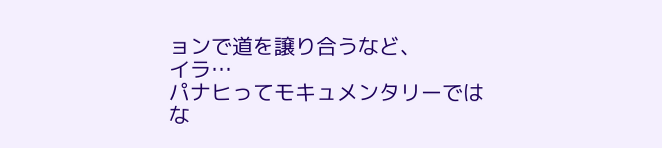ョンで道を譲り合うなど、
イラ…
パナヒってモキュメンタリーではな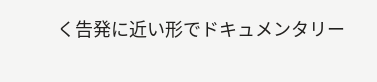く告発に近い形でドキュメンタリー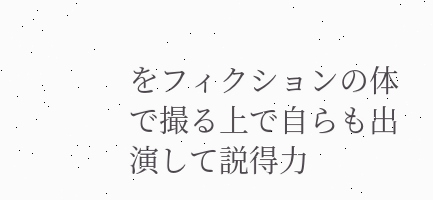をフィクションの体で撮る上で自らも出演して説得力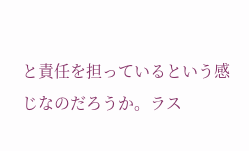と責任を担っているという感じなのだろうか。ラス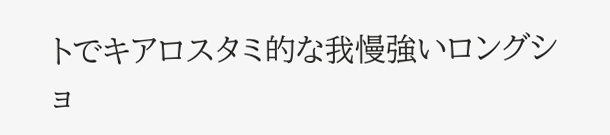トでキアロスタミ的な我慢強いロングショ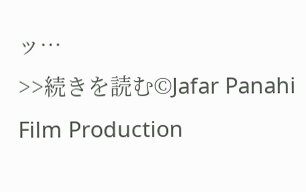ッ…
>>続きを読む©Jafar Panahi Film Production